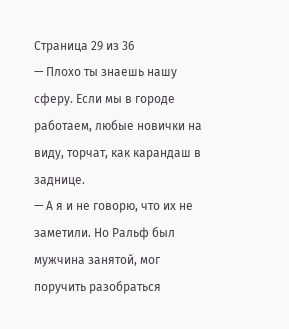Страница 29 из 36
— Плохо ты знаешь нашу сферу. Если мы в городе работаем, любые новички на виду, торчат, как карандаш в заднице.
— А я и не говорю, что их не заметили. Но Ральф был мужчина занятой, мог поручить разобраться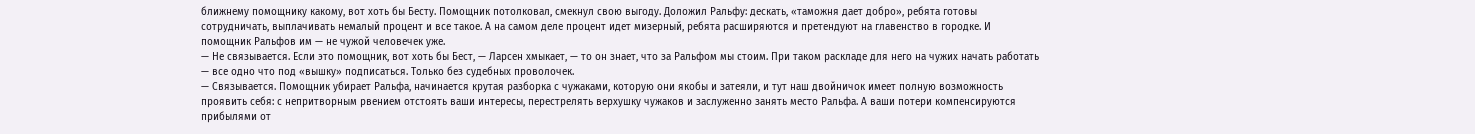ближнему помощнику какому, вот хоть бы Бесту. Помощник потолковал, смекнул свою выгоду. Доложил Ральфу: дескать, «таможня дает добро», ребята готовы сотрудничать, выплачивать немалый процент и все такое. А на самом деле процент идет мизерный, ребята расширяются и претендуют на главенство в городке. И помощник Ральфов им — не чужой человечек уже.
— Не связывается. Если это помощник, вот хоть бы Бест, — Ларсен хмыкает, — то он знает, что за Ральфом мы стоим. При таком раскладе для него на чужих начать работать — все одно что под «вышку» подписаться. Только без судебных проволочек.
— Связывается. Помощник убирает Ральфа, начинается крутая разборка с чужаками, которую они якобы и затеяли, и тут наш двойничок имеет полную возможность проявить себя: с непритворным рвением отстоять ваши интересы, перестрелять верхушку чужаков и заслуженно занять место Ральфа. А ваши потери компенсируются прибылями от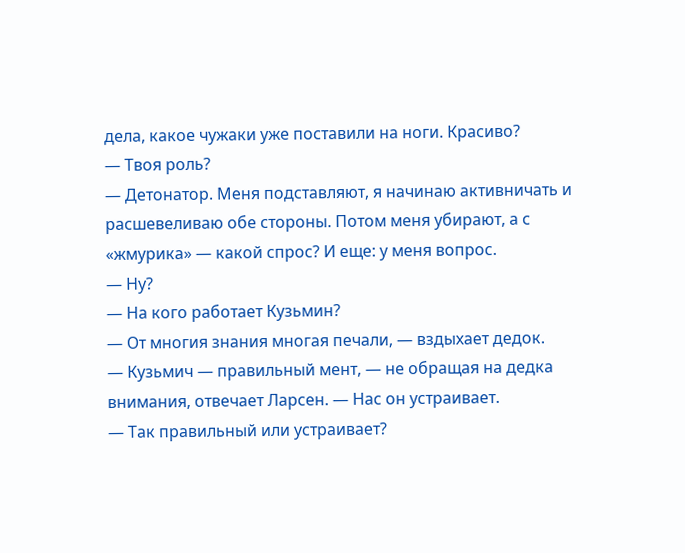дела, какое чужаки уже поставили на ноги. Красиво?
— Твоя роль?
— Детонатор. Меня подставляют, я начинаю активничать и расшевеливаю обе стороны. Потом меня убирают, а с «жмурика» — какой спрос? И еще: у меня вопрос.
— Ну?
— На кого работает Кузьмин?
— От многия знания многая печали, — вздыхает дедок.
— Кузьмич — правильный мент, — не обращая на дедка внимания, отвечает Ларсен. — Нас он устраивает.
— Так правильный или устраивает?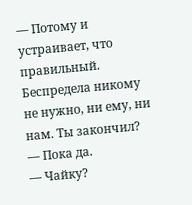— Потому и устраивает, что правильный. Беспредела никому не нужно, ни ему, ни нам. Ты закончил?
— Пока да.
— Чайку?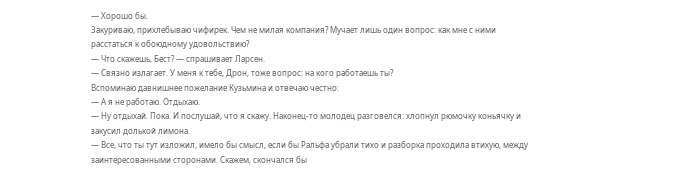— Хорошо бы.
Закуриваю, прихлебываю чифирек. Чем не милая компания? Мучает лишь один вопрос: как мне с ними расстаться к обоюдному удовольствию?
— Что скажешь, Бест? — спрашивает Ларсен.
— Связно излагает. У меня к тебе, Дрон, тоже вопрос: на кого работаешь ты?
Вспоминаю давнишнее пожелание Кузьмина и отвечаю честно:
— А я не работаю. Отдыхаю.
— Ну отдыхай. Пока. И послушай, что я скажу. Наконец-то молодец разговелся: хлопнул рюмочку коньячку и закусил долькой лимона.
— Все, что ты тут изложил, имело бы смысл, если бы Ральфа убрали тихо и разборка проходила втихую, между заинтересованными сторонами. Скажем, скончался бы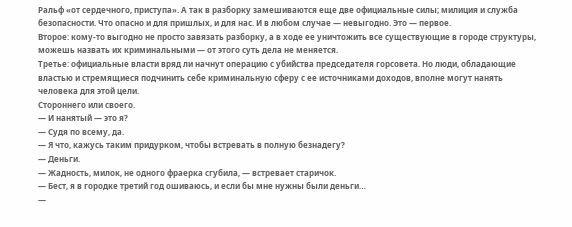Ральф «от сердечного, приступа». А так в разборку замешиваются еще две официальные силы; милиция и служба безопасности. Что опасно и для пришлых, и для нас. И в любом случае — невыгодно. Это — первое.
Второе: кому-то выгодно не просто завязать разборку, а в ходе ее уничтожить все существующие в городе структуры, можешь назвать их криминальными — от этого суть дела не меняется.
Третье: официальные власти вряд ли начнут операцию с убийства председателя горсовета. Но люди, обладающие властью и стремящиеся подчинить себе криминальную сферу с ее источниками доходов, вполне могут нанять человека для этой цели.
Стороннего или своего.
— И нанятый — это я?
— Судя по всему, да.
— Я что, кажусь таким придурком, чтобы встревать в полную безнадегу?
— Деньги.
— Жадность, милок, не одного фраерка сгубила, — встревает старичок.
— Бест, я в городке третий год ошиваюсь, и если бы мне нужны были деньги…
—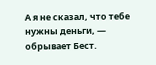А я не сказал, что тебе нужны деньги, — обрывает Бест.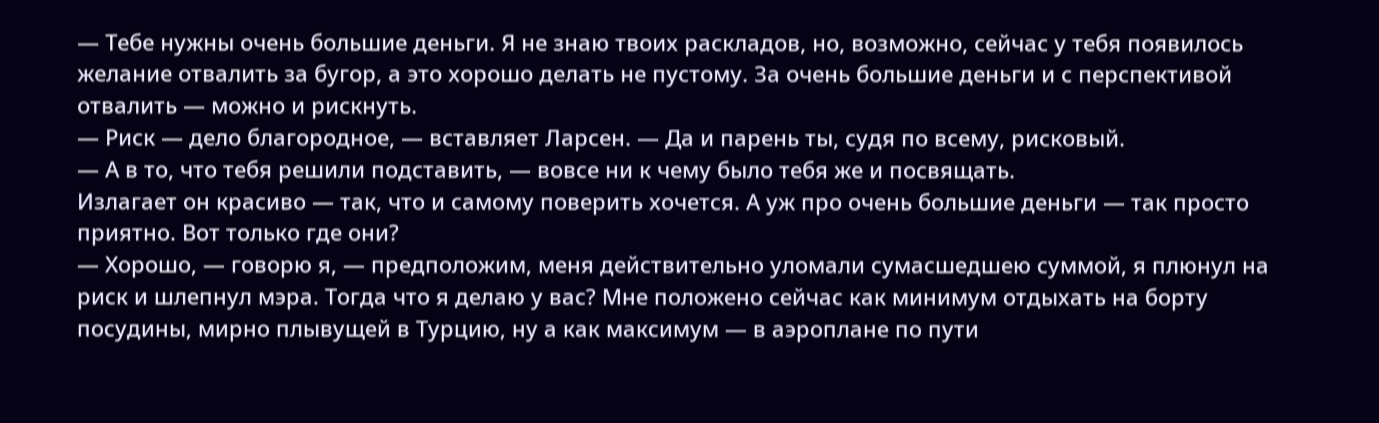— Тебе нужны очень большие деньги. Я не знаю твоих раскладов, но, возможно, сейчас у тебя появилось желание отвалить за бугор, а это хорошо делать не пустому. За очень большие деньги и с перспективой отвалить — можно и рискнуть.
— Риск — дело благородное, — вставляет Ларсен. — Да и парень ты, судя по всему, рисковый.
— А в то, что тебя решили подставить, — вовсе ни к чему было тебя же и посвящать.
Излагает он красиво — так, что и самому поверить хочется. А уж про очень большие деньги — так просто приятно. Вот только где они?
— Хорошо, — говорю я, — предположим, меня действительно уломали сумасшедшею суммой, я плюнул на риск и шлепнул мэра. Тогда что я делаю у вас? Мне положено сейчас как минимум отдыхать на борту посудины, мирно плывущей в Турцию, ну а как максимум — в аэроплане по пути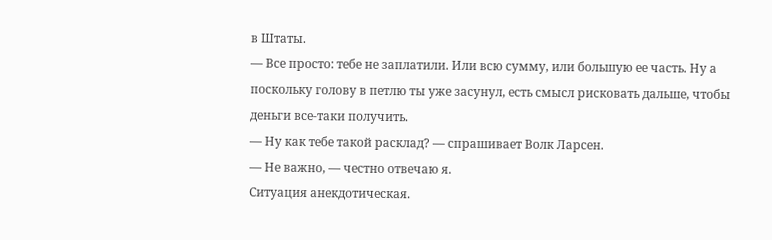в Штаты.
— Все просто: тебе не заплатили. Или всю сумму, или большую ее часть. Ну а поскольку голову в петлю ты уже засунул, есть смысл рисковать дальше, чтобы деньги все-таки получить.
— Ну как тебе такой расклад? — спрашивает Волк Ларсен.
— Не важно, — честно отвечаю я.
Ситуация анекдотическая.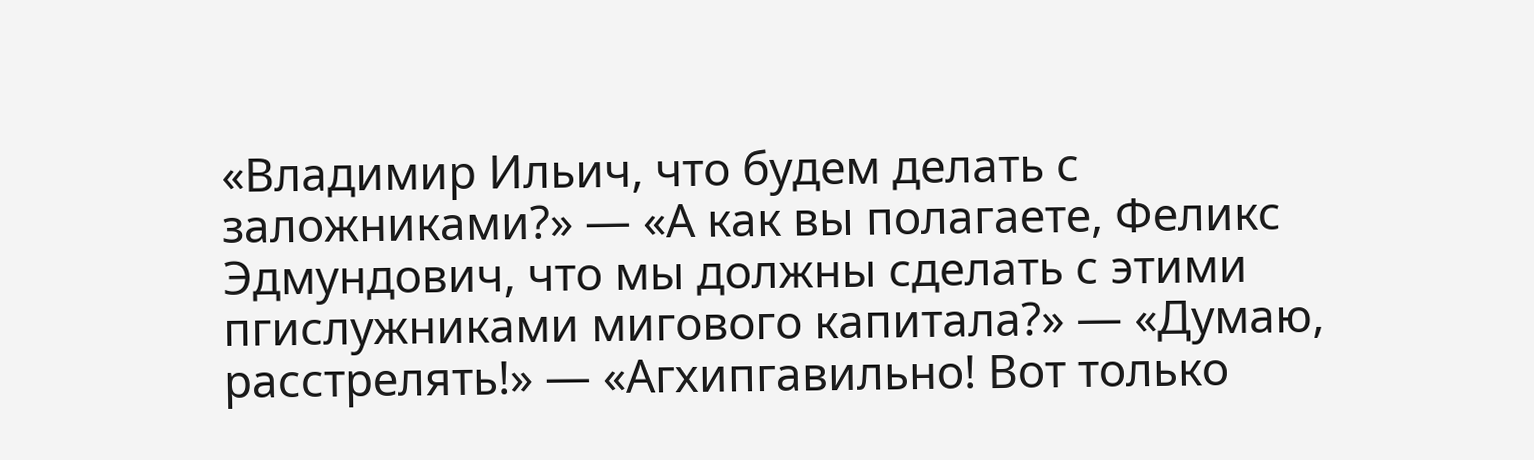«Владимир Ильич, что будем делать с заложниками?» — «А как вы полагаете, Феликс Эдмундович, что мы должны сделать с этими пгислужниками мигового капитала?» — «Думаю, расстрелять!» — «Агхипгавильно! Вот только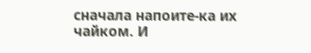сначала напоите-ка их чайком. И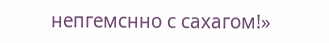непгемснно с сахагом!»